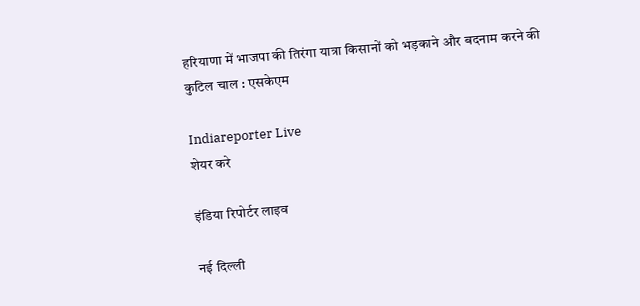हरियाणा में भाजपा की तिरंगा यात्रा किसानों को भड़काने और बदनाम करने की कुटिल चाल : एसकेएम

Indiareporter Live
शेयर करे

इंडिया रिपोर्टर लाइव

नई दिल्ली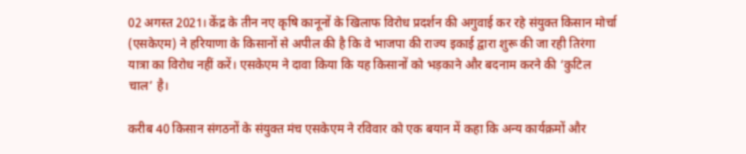02 अगस्त 2021। केंद्र के तीन नए कृषि कानूनों के खिलाफ विरोध प्रदर्शन की अगुवाई कर रहे संयुक्त किसान मोर्चा (एसकेएम) ने हरियाणा के किसानों से अपील की है कि वे भाजपा की राज्य इकाई द्वारा शुरू की जा रही तिरंगा यात्रा का विरोध नहीं करें। एसकेएम ने दावा किया कि यह किसानों को भड़काने और बदनाम करने की ‘कुटिल चाल’ है।

करीब 40 किसान संगठनों के संयुक्त मंच एसकेएम ने रविवार को एक बयान में कहा कि अन्य कार्यक्रमों और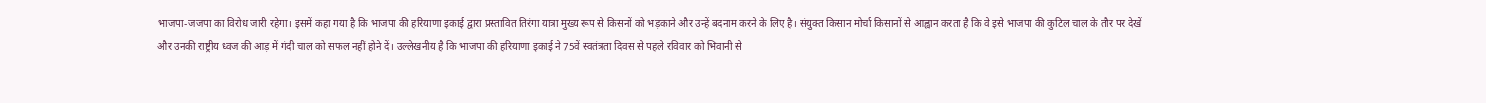भाजपा-जजपा का विरोध जारी रहेगा। इसमें कहा गया है कि भाजपा की हरियाणा इकाई द्वारा प्रस्तावित तिरंगा यात्रा मुख्य रूप से किसनों को भड़काने और उन्हें बदनाम करने के लिए है। संयुक्त किसान मोर्चा किसानों से आह्वान करता है कि वे इसे भाजपा की कुटिल चाल के तौर पर देखें और उनकी राष्ट्रीय ध्वज की आड़ में गंदी चाल को सफल नहीं होने दें। उल्लेखनीय है कि भाजपा की हरियाणा इकाई ने 75वें स्वतंत्रता दिवस से पहले रविवार को भिवानी से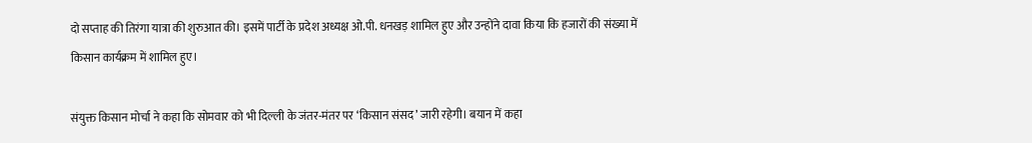दो सप्ताह की तिरंगा यात्रा की शुरुआत की। इसमें पार्टी के प्रदेश अध्यक्ष ओ.पी. धनखड़ शामिल हुए और उन्होंने दावा किया कि हजारों की संख्या में किसान कार्यक्रम में शामिल हुए।

संयुक्त किसान मोर्चा ने कहा कि सोमवार को भी दिल्ली के जंतर-मंतर पर ‘किसान संसद’ जारी रहेगी। बयान में कहा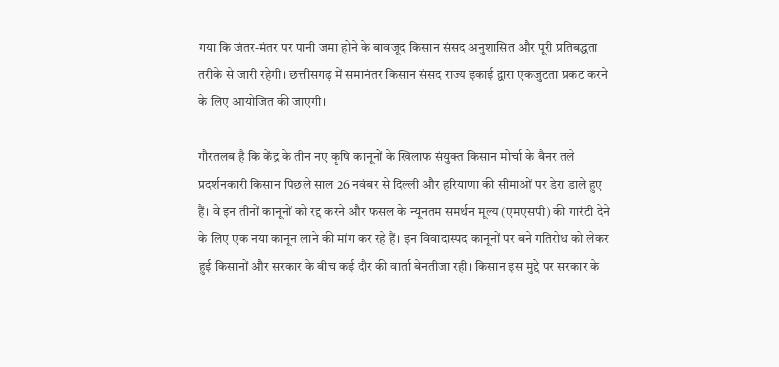गया कि जंतर-मंतर पर पानी जमा होने के बावजूद किसान संसद अनुशासित और पूरी प्रतिबद्धता तरीके से जारी रहेगी। छत्तीसगढ़ में समानंतर किसान संसद राज्य इकाई द्वारा एकजुटता प्रकट करने के लिए आयोजित की जाएगी।

गौरतलब है कि केंद्र के तीन नए कृषि कानूनों के खिलाफ संयुक्त किसान मोर्चा के बैनर तले प्रदर्शनकारी किसान पिछले साल 26 नवंबर से दिल्ली और हरियाणा की सीमाओं पर डेरा डाले हुए हैं। वे इन तीनों कानूनों को रद्द करने और फसल के न्यूनतम समर्थन मूल्य (एमएसपी) की गारंटी देने के लिए एक नया कानून लाने की मांग कर रहे हैं। इन विवादास्पद कानूनों पर बने गतिरोध को लेकर हुई किसानों और सरकार के बीच कई दौर की वार्ता बेनतीजा रही। किसान इस मुद्दे पर सरकार के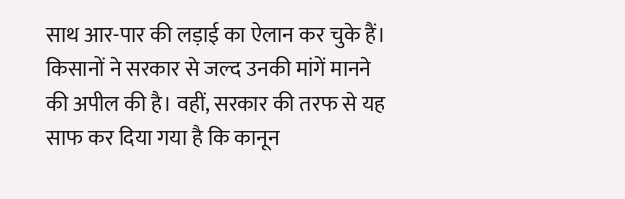साथ आर-पार की लड़ाई का ऐलान कर चुके हैं। किसानों ने सरकार से जल्द उनकी मांगें मानने की अपील की है। वहीं, सरकार की तरफ से यह साफ कर दिया गया है कि कानून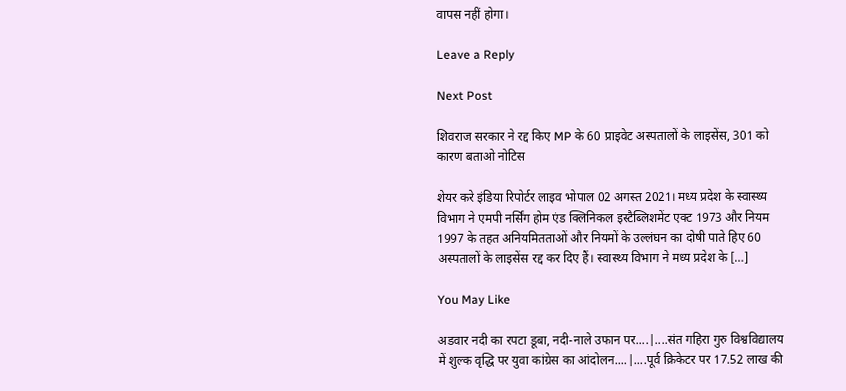वापस नहीं होगा।

Leave a Reply

Next Post

शिवराज सरकार ने रद्द किए MP के 60 प्राइवेट अस्पतालों के लाइसेंस, 301 को कारण बताओ नोटिस

शेयर करे इंडिया रिपोर्टर लाइव भोपाल 02 अगस्त 2021। मध्य प्रदेश के स्वास्थ्य विभाग ने एमपी नर्सिंग होम एंड क्लिनिकल इस्टैब्लिशमेंट एक्ट 1973 और नियम 1997 के तहत अनियमितताओं और नियमों के उल्लंघन का दोषी पाते हिए 60 अस्पतालों के लाइसेंस रद्द कर दिए हैं। स्वास्थ्य विभाग ने मध्य प्रदेश के […]

You May Like

अडवार नदी का रपटा डूबा, नदी-नाले उफान पर....|....संत गहिरा गुरु विश्वविद्यालय में शुल्क वृद्धि पर युवा कांग्रेस का आंदोलन....|....पूर्व क्रिकेटर पर 17.52 लाख की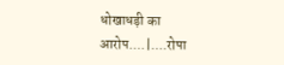धोखाधड़ी का आरोप....|....रोपा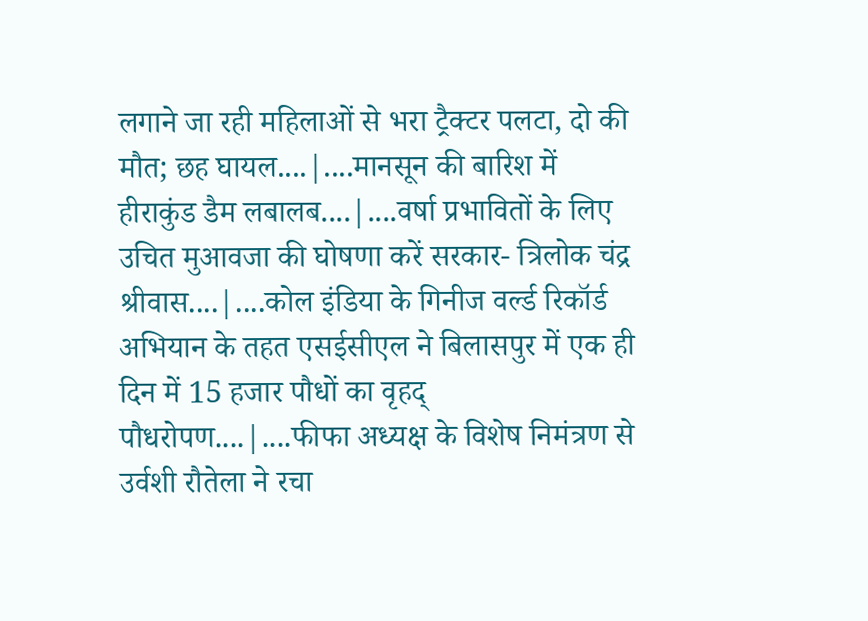लगाने जा रही महिलाओं से भरा ट्रैक्टर पलटा, दो की मौत; छह घायल....|....मानसून की बारिश में हीराकुंड डैम लबालब....|....वर्षा प्रभावितों के लिए उचित मुआवजा की घोषणा करें सरकार- त्रिलोक चंद्र श्रीवास....|....कोल इंडिया के गिनीज वर्ल्ड रिकॉर्ड अभियान के तहत एसईसीएल ने बिलासपुर में एक ही दिन में 15 हजार पौधों का वृहद् पौधरोपण....|....फीफा अध्यक्ष के विशेष निमंत्रण से उर्वशी रौतेला ने रचा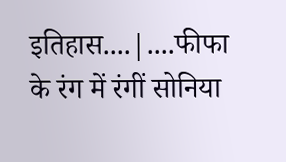इतिहास....|....फीफा के रंग में रंगीं सोनिया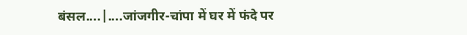बंसल....|....जांजगीर-चांपा में घर में फंदे पर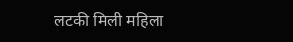लटकी मिली महिला